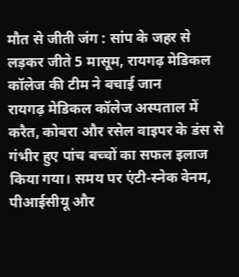मौत से जीती जंग : सांप के जहर से लड़कर जीते 5 मासूम, रायगढ़ मेडिकल कॉलेज की टीम ने बचाई जान
रायगढ़ मेडिकल कॉलेज अस्पताल में करैत, कोबरा और रसेल वाइपर के डंस से गंभीर हुए पांच बच्चों का सफल इलाज किया गया। समय पर एंटी-स्नेक वेनम, पीआईसीयू और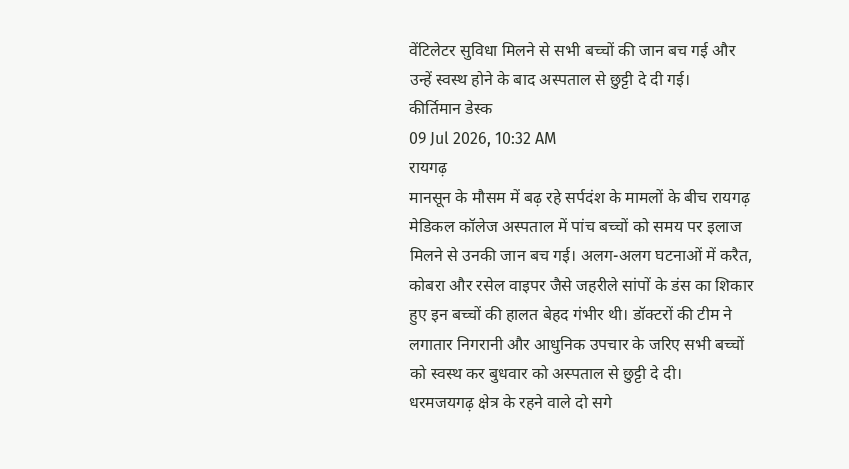वेंटिलेटर सुविधा मिलने से सभी बच्चों की जान बच गई और उन्हें स्वस्थ होने के बाद अस्पताल से छुट्टी दे दी गई।
कीर्तिमान डेस्क
09 Jul 2026, 10:32 AM
रायगढ़
मानसून के मौसम में बढ़ रहे सर्पदंश के मामलों के बीच रायगढ़ मेडिकल कॉलेज अस्पताल में पांच बच्चों को समय पर इलाज मिलने से उनकी जान बच गई। अलग-अलग घटनाओं में करैत, कोबरा और रसेल वाइपर जैसे जहरीले सांपों के डंस का शिकार हुए इन बच्चों की हालत बेहद गंभीर थी। डॉक्टरों की टीम ने लगातार निगरानी और आधुनिक उपचार के जरिए सभी बच्चों को स्वस्थ कर बुधवार को अस्पताल से छुट्टी दे दी।
धरमजयगढ़ क्षेत्र के रहने वाले दो सगे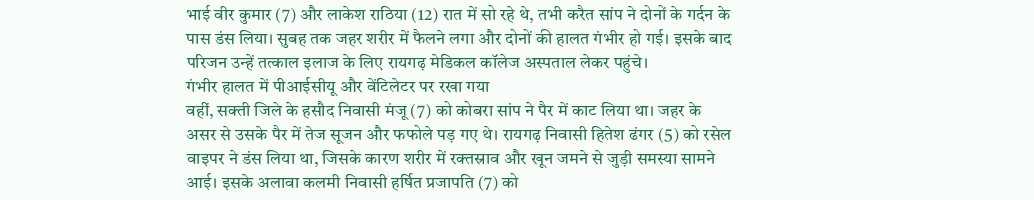भाई वीर कुमार (7) और लाकेश राठिया (12) रात में सो रहे थे, तभी करैत सांप ने दोनों के गर्दन के पास डंस लिया। सुबह तक जहर शरीर में फैलने लगा और दोनों की हालत गंभीर हो गई। इसके बाद परिजन उन्हें तत्काल इलाज के लिए रायगढ़ मेडिकल कॉलेज अस्पताल लेकर पहुंचे।
गंभीर हालत में पीआईसीयू और वेंटिलेटर पर रखा गया
वहीं, सक्ती जिले के हसौद निवासी मंजू (7) को कोबरा सांप ने पैर में काट लिया था। जहर के असर से उसके पैर में तेज सूजन और फफोले पड़ गए थे। रायगढ़ निवासी हितेश ढंगर (5) को रसेल वाइपर ने डंस लिया था, जिसके कारण शरीर में रक्तस्राव और खून जमने से जुड़ी समस्या सामने आई। इसके अलावा कलमी निवासी हर्षित प्रजापति (7) को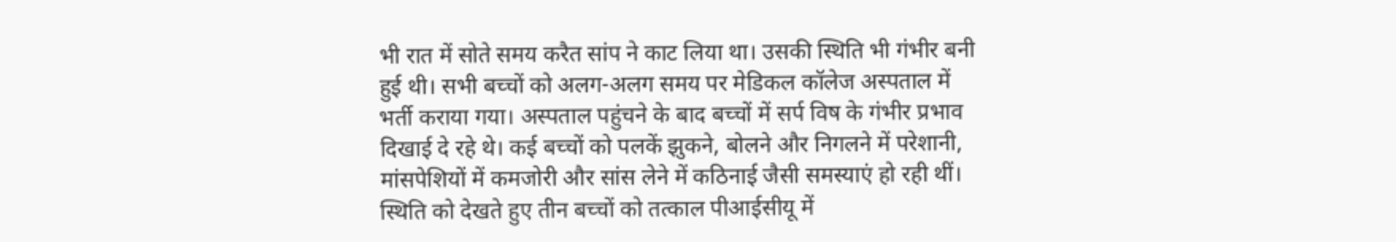भी रात में सोते समय करैत सांप ने काट लिया था। उसकी स्थिति भी गंभीर बनी हुई थी। सभी बच्चों को अलग-अलग समय पर मेडिकल कॉलेज अस्पताल में भर्ती कराया गया। अस्पताल पहुंचने के बाद बच्चों में सर्प विष के गंभीर प्रभाव दिखाई दे रहे थे। कई बच्चों को पलकें झुकने, बोलने और निगलने में परेशानी, मांसपेशियों में कमजोरी और सांस लेने में कठिनाई जैसी समस्याएं हो रही थीं। स्थिति को देखते हुए तीन बच्चों को तत्काल पीआईसीयू में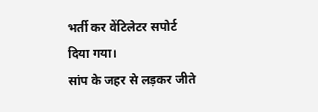भर्ती कर वेंटिलेटर सपोर्ट दिया गया।
सांप के जहर से लड़कर जीते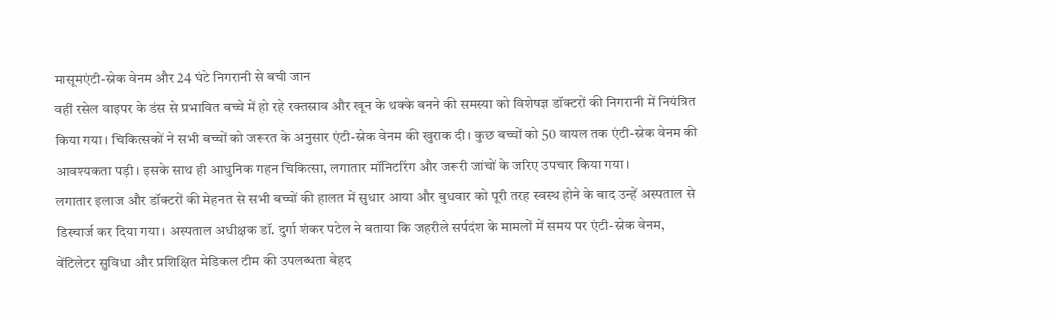मासूमएंटी-स्नेक वेनम और 24 घंटे निगरानी से बची जान
वहीं रसेल वाइपर के डंस से प्रभावित बच्चे में हो रहे रक्तस्राव और खून के थक्के बनने की समस्या को विशेषज्ञ डॉक्टरों की निगरानी में नियंत्रित किया गया। चिकित्सकों ने सभी बच्चों को जरूरत के अनुसार एंटी-स्नेक वेनम की खुराक दी। कुछ बच्चों को 50 वायल तक एंटी-स्नेक वेनम की आवश्यकता पड़ी। इसके साथ ही आधुनिक गहन चिकित्सा, लगातार मॉनिटरिंग और जरूरी जांचों के जरिए उपचार किया गया।
लगातार इलाज और डॉक्टरों की मेहनत से सभी बच्चों की हालत में सुधार आया और बुधवार को पूरी तरह स्वस्थ होने के बाद उन्हें अस्पताल से डिस्चार्ज कर दिया गया। अस्पताल अधीक्षक डॉ. दुर्गा शंकर पटेल ने बताया कि जहरीले सर्पदंश के मामलों में समय पर एंटी-स्नेक वेनम, वेंटिलेटर सुविधा और प्रशिक्षित मेडिकल टीम की उपलब्धता बेहद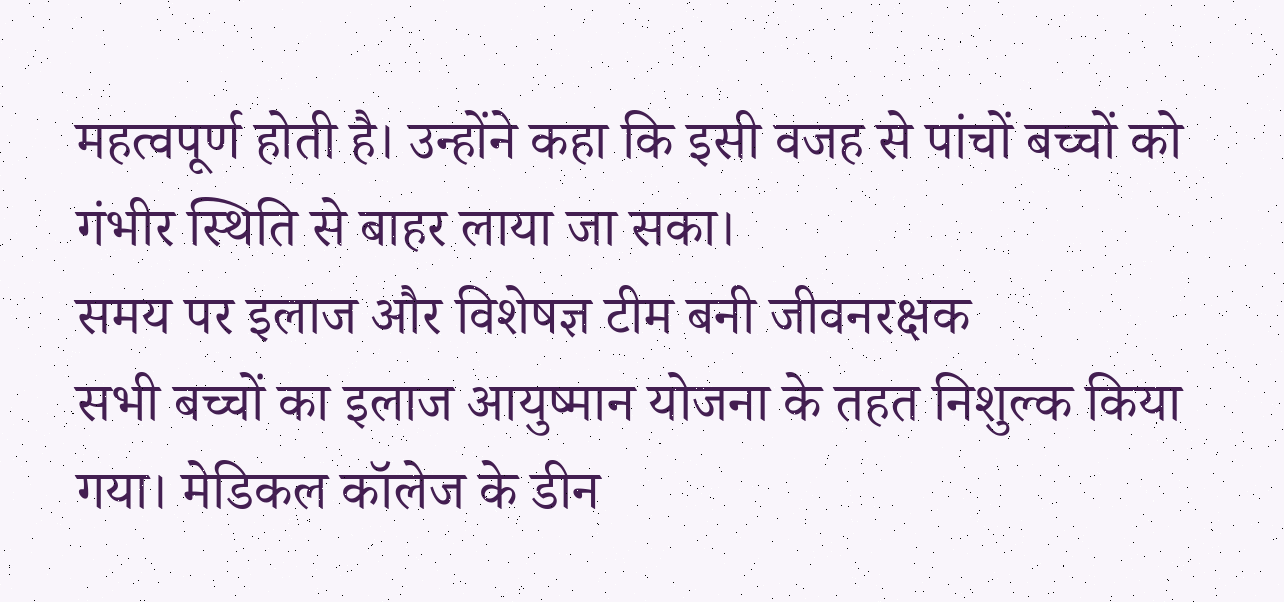महत्वपूर्ण होती है। उन्होंने कहा कि इसी वजह से पांचों बच्चों को गंभीर स्थिति से बाहर लाया जा सका।
समय पर इलाज और विशेषज्ञ टीम बनी जीवनरक्षक
सभी बच्चों का इलाज आयुष्मान योजना के तहत निशुल्क किया गया। मेडिकल कॉलेज के डीन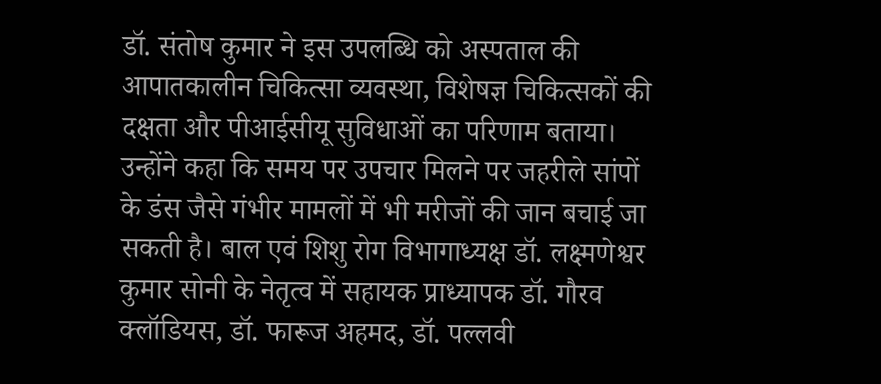डॉ. संतोष कुमार ने इस उपलब्धि को अस्पताल की आपातकालीन चिकित्सा व्यवस्था, विशेषज्ञ चिकित्सकों की दक्षता और पीआईसीयू सुविधाओं का परिणाम बताया। उन्होंने कहा कि समय पर उपचार मिलने पर जहरीले सांपों के डंस जैसे गंभीर मामलों में भी मरीजों की जान बचाई जा सकती है। बाल एवं शिशु रोग विभागाध्यक्ष डॉ. लक्ष्मणेश्वर कुमार सोनी के नेतृत्व में सहायक प्राध्यापक डॉ. गौरव क्लॉडियस, डॉ. फारूज अहमद, डॉ. पल्लवी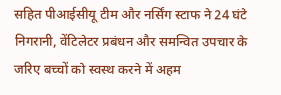सहित पीआईसीयू टीम और नर्सिंग स्टाफ ने 24 घंटे निगरानी, वेंटिलेटर प्रबंधन और समन्वित उपचार के जरिए बच्चों को स्वस्थ करने में अहम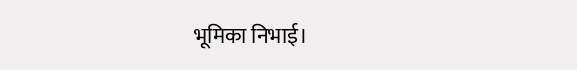भूमिका निभाई।